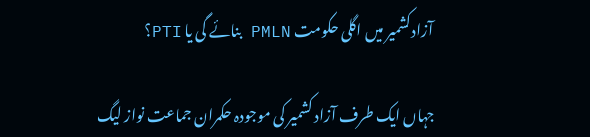آزادکشمیر میں اگلی حکومت PMLN بنائے گی یا PTI؟

جہاں ایک طرف آزاد کشمیر کی موجودہ حکمران جماعت نواز لیگ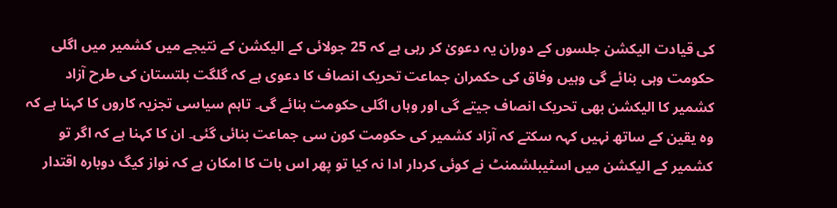کی قیادت الیکشن جلسوں کے دوران یہ دعویٰ کر رہی ہے کہ 25 جولائی کے الیکشن کے نتیجے میں کشمیر میں اگلی حکومت وہی بنائے گی وہیں وفاق کی حکمران جماعت تحریک انصاف کا دعوی ہے کہ گلگت بلتستان کی طرح آزاد کشمیر کا الیکشن بھی تحریک انصاف جیتے گی اور وہاں اگلی حکومت بنائے گی۔ تاہم سیاسی تجزیہ کاروں کا کہنا ہے کہ وہ یقین کے ساتھ نہیں کہہ سکتے کہ آزاد کشمیر کی حکومت کون سی جماعت بنائی گئی۔ ان کا کہنا ہے کہ اگر تو کشمیر کے الیکشن میں اسٹیبلشمنٹ نے کوئی کردار ادا نہ کیا تو پھر اس بات کا امکان ہے کہ نواز کیگ دوبارہ اقتدار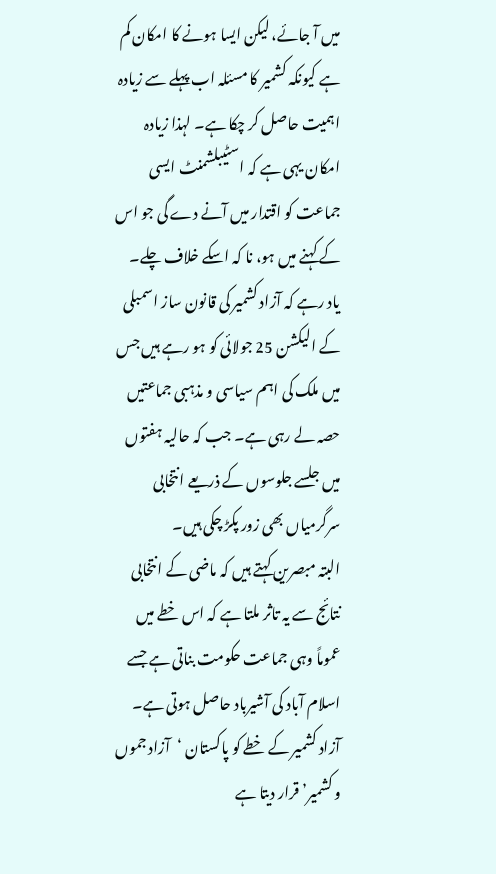میں آ جائے، لیکن ایسا ہونے کا امکان کم ہے کیونکہ کشمیر کا مسئلہ اب پہلے سے زیادہ اہمیت حاصل کر چکا ہے۔ لہذا زیادہ امکان یہی ہے کہ اسٹیبلشمنٹ ایسی جماعت کو اقتدار میں آنے دے گی جو اس کے کہنے میں ہو، نا کہ اسکے خلاف چلے۔
یاد رہے کہ آزاد کشمیر کی قانون ساز اسمبلی کے الیکشن 25 جولائی کو ہو رہے ہیں جس میں ملک کی اہم سیاسی و مذہبی جماعتیں حصہ لے رہی ہے۔ جب کہ حالیہ ہفتوں میں جلسے جلوسوں کے ذریعے انتخابی سرگرمیاں بھی زور پکڑ چکی ہیں۔
البتہ مبصرین کہتے ہیں کہ ماضی کے انتخابی نتائج سے یہ تاثر ملتا ہے کہ اس خطے میں عموماً وہی جماعت حکومت بناتی ہے جسے اسلام آباد کی آشیرباد حاصل ہوتی ہے۔
آزاد کشمیر کے خطے کو پاکستان ‘آزاد جموں و کشمیر’ قرار دیتا ہے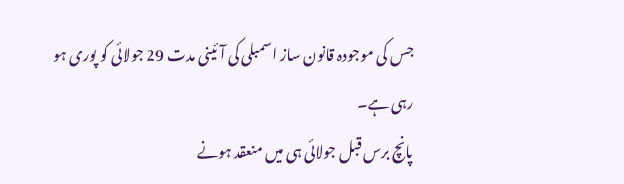جس کی موجودہ قانون ساز اسمبلی کی آئینی مدت 29 جولائی کو پوری ہو رہی ہے۔
پانچ برس قبل جولائی ہی میں منعقد ہونے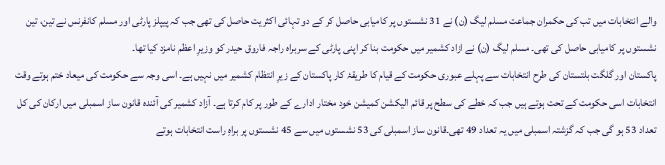والے انتخابات میں تب کی حکمران جماعت مسلم لیگ (ن) نے 31 نشستوں پر کامیابی حاصل کر کے دو تہائی اکثریت حاصل کی تھی جب کہ پیپلز پارٹی اور مسلم کانفرنس نے تین، تین نشستوں پر کامیابی حاصل کی تھی۔ مسلم لیگ (ن) نے ازاد کشمیر میں حکومت بنا کر اپنی پارٹی کے سربراہ راجہ فاروق حیدر کو وزیرِ اعظم نامزد کیا تھا۔
پاکستان اور گلگت بلتستان کی طرح انتخابات سے پہلے عبوری حکومت کے قیام کا طریقۂ کار پاکستان کے زیرِ انتظام کشمیر میں نہیں ہے۔ اسی وجہ سے حکومت کی میعاد ختم ہوتے وقت انتخابات اسی حکومت کے تحت ہوتے ہیں جب کہ خطے کی سطح پر قائم الیکشن کمیشن خود مختار ادارے کے طور پر کام کرتا ہے۔ آزاد کشمیر کی آئندہ قانون ساز اسمبلی میں ارکان کی کل تعداد 53 ہو گی جب کہ گزشتہ اسمبلی میں یہ تعداد 49 تھی۔قانون ساز اسمبلی کی 53 نشستوں میں سے 45 نشستوں پر براہِ راست انتخابات ہوتے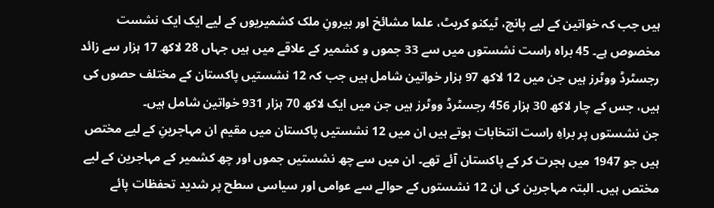ہیں جب کہ خواتین کے لیے پانچ، ٹیکنو کریٹ، علما مشائخ اور بیرونِ ملک کشمیریوں کے لیے ایک ایک نشست مخصوص ہے۔ 45 براہ راست نشستوں میں سے 33 جموں و کشمیر کے علاقے میں ہیں جہاں 28 لاکھ 17 ہزار سے زائد رجسٹرڈ ووٹرز ہیں جن میں 12 لاکھ 97 ہزار خواتین شامل ہیں جب کہ 12 نشستیں پاکستان کے مختلف حصوں کی ہیں، جس کے چار لاکھ 30 ہزار 456 رجسٹرڈ ووٹرز ہیں جن میں ایک لاکھ 70 ہزار 931 خواتین شامل ہیں۔
جن نشستوں پر براہِ راست انتخابات ہوتے ہیں ان میں 12 نشستیں پاکستان میں مقیم ان مہاجرینِ کے لیے مختص ہیں جو 1947 میں ہجرت کر کے پاکستان آئے تھے۔ ان میں سے چھ نشستیں جموں اور چھ کشمیر کے مہاجرین کے لیے مختص ہیں۔ البتہ مہاجرین کی ان 12 نشستوں کے حوالے سے عوامی اور سیاسی سطح پر شدید تحفظات پائے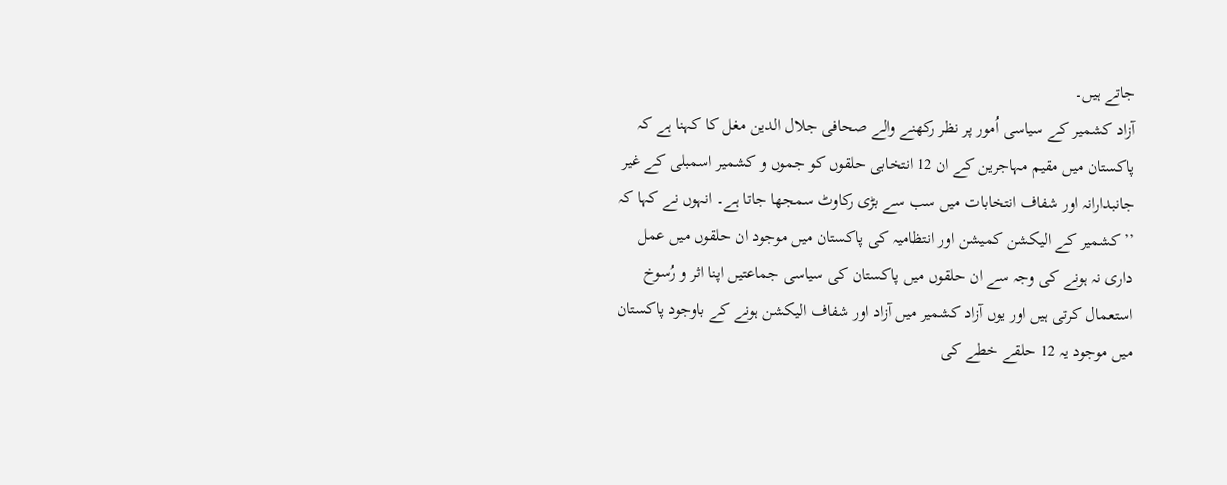جاتے ہیں۔
آزاد کشمیر کے سیاسی اُمور پر نظر رکھنے والے صحافی جلال الدین مغل کا کہنا ہے کہ پاکستان میں مقیم مہاجرین کے ان 12 انتخابی حلقوں کو جموں و کشمیر اسمبلی کے غیر جانبدارانہ اور شفاف انتخابات میں سب سے بڑی رکاوٹ سمجھا جاتا ہے۔ انہوں نے کہا کہ ’’کشمیر کے الیکشن کمیشن اور انتظامیہ کی پاکستان میں موجود ان حلقوں میں عمل داری نہ ہونے کی وجہ سے ان حلقوں میں پاکستان کی سیاسی جماعتیں اپنا اثر و رُسوخ استعمال کرتی ہیں اور یوں آزاد کشمیر میں آزاد اور شفاف الیکشن ہونے کے باوجود پاکستان میں موجود یہ 12 حلقے خطے کی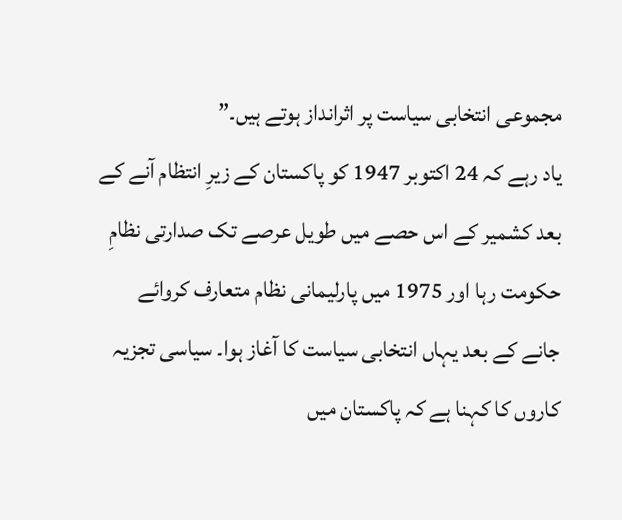مجموعی انتخابی سیاست پر اثرانداز ہوتے ہیں۔”
یاد رہے کہ 24 اکتوبر 1947 کو پاکستان کے زیرِ انتظام آنے کے بعد کشمیر کے اس حصے میں طویل عرصے تک صدارتی نظامِ حکومت رہا اور 1975 میں پارلیمانی نظام متعارف کروائے جانے کے بعد یہاں انتخابی سیاست کا آغاز ہوا۔ سیاسی تجزیہ کاروں کا کہنا ہے کہ پاکستان میں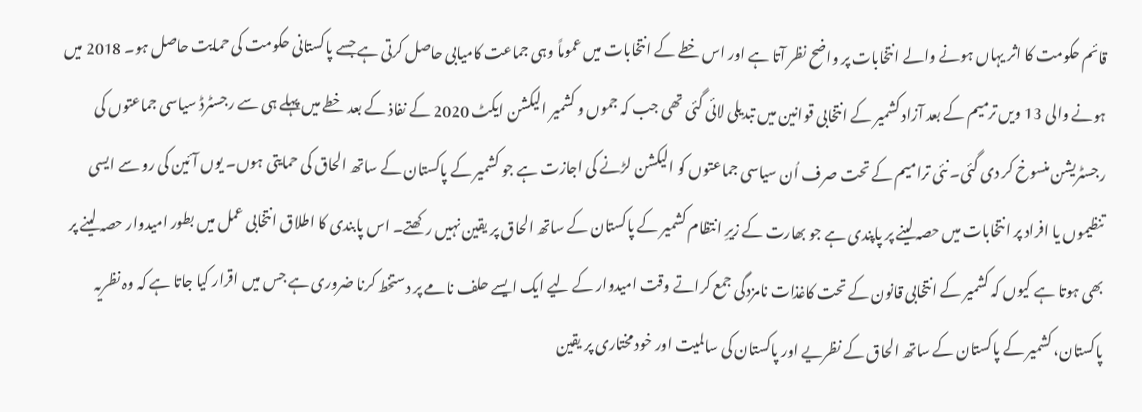قائم حکومت کا اثر یہاں ہونے والے انتخابات پر واضح نظر آتا ہے اور اس خطے کے انتخابات میں عموماً وہی جماعت کامیابی حاصل کرتی ہے جسے پاکستانی حکومت کی حمایت حاصل ہو۔ 2018 میں ہونے والی 13 ویں ترمیم کے بعد آزاد کشمیر کے انتخابی قوانین میں تبدیلی لائی گئی تھی جب کہ جموں و کشمیر الیکشن ایکٹ 2020 کے نفاذ کے بعد خطے میں پہلے ہی سے رجسٹرڈ سیاسی جماعتوں کی رجسٹریشن منسوخ کر دی گئی۔ نئی ترامیم کے تحت صرف اُن سیاسی جماعتوں کو الیکشن لڑنے کی اجازت ہے جو کشمیر کے پاکستان کے ساتھ الحاق کی حمایتی ہوں۔ یوں آئین کی رو سے ایسی تنظیموں یا افراد پر انتخابات میں حصہ لینے پر پاپندی ہے جو بھارت کے زیرِ انتظام کشمیر کے پاکستان کے ساتھ الحاق پر یقین نہیں رکھتے۔ اس پابندی کا اطلاق انتخابی عمل میں بطور امیدوار حصہ لینے پر بھی ہوتا ہے کیوں کہ کشمیر کے انتخابی قانون کے تحت کاغذات نامزدگی جمع کراتے وقت امیدوار کے لیے ایک ایسے حلف نامے پر دستخط کرنا ضروری ہے جس میں اقرار کیا جاتا ہے کہ وہ نظریہ پاکستان، کشمیر کے پاکستان کے ساتھ الحاق کے نظریے اور پاکستان کی سالمیت اور خود مختاری پر یقین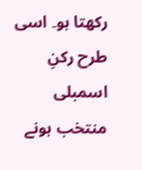رکھتا ہو۔ اسی طرح رکنِ اسمبلی منتخب ہونے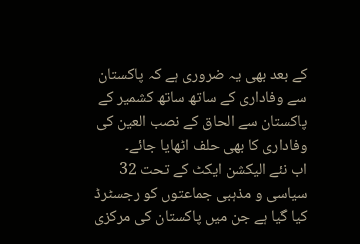کے بعد بھی یہ ضروری ہے کہ پاکستان سے وفاداری کے ساتھ ساتھ کشمیر کے پاکستان سے الحاق کے نصب العین کی وفاداری کا بھی حلف اٹھایا جائے۔
اب نئے الیکشن ایکٹ کے تحت 32 سیاسی و مذہبی جماعتوں کو رجسٹرڈ کیا گیا ہے جن میں پاکستان کی مرکزی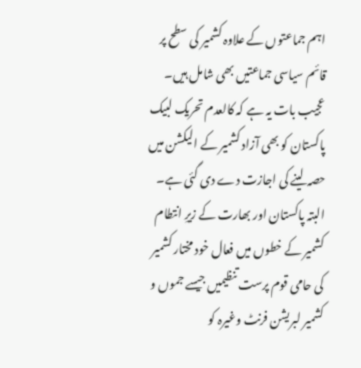اہم جماعتوں کے علاوہ کشمیر کی سطح پر قائم سیاسی جماعتیں بھی شامل ہیں۔ عجیب بات یہ ہے کہ کالعدم تحریک لبیک پاکستان کو بھی آزاد کشمیر کے الیکشن میں حصہ لینے کی اجازت دے دی گئی ہے۔ البتہ پاکستان اور بھارت کے زیرِ انتطام کشمیر کے خطوں میں فعال خود مختار کشمیر کی حامی قوم پرست تنظیمیں جیسے جموں و کشمیر لبریشن فرنٹ وغیرہ کو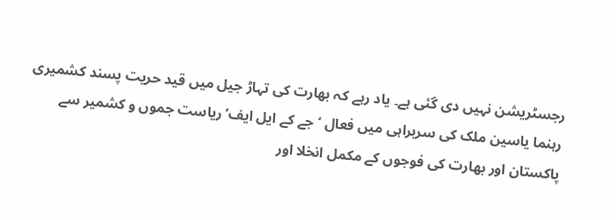رجسٹریشن نہیں دی گئی ہے۔ یاد رہے کہ بھارت کی تہاڑ جیل میں قید حریت پسند کشمیری رہنما یاسین ملک کی سربراہی میں فعال ‘جے کے ایل ایف’ ریاست جموں و کشمیر سے پاکستان اور بھارت کی فوجوں کے مکمل انخلا اور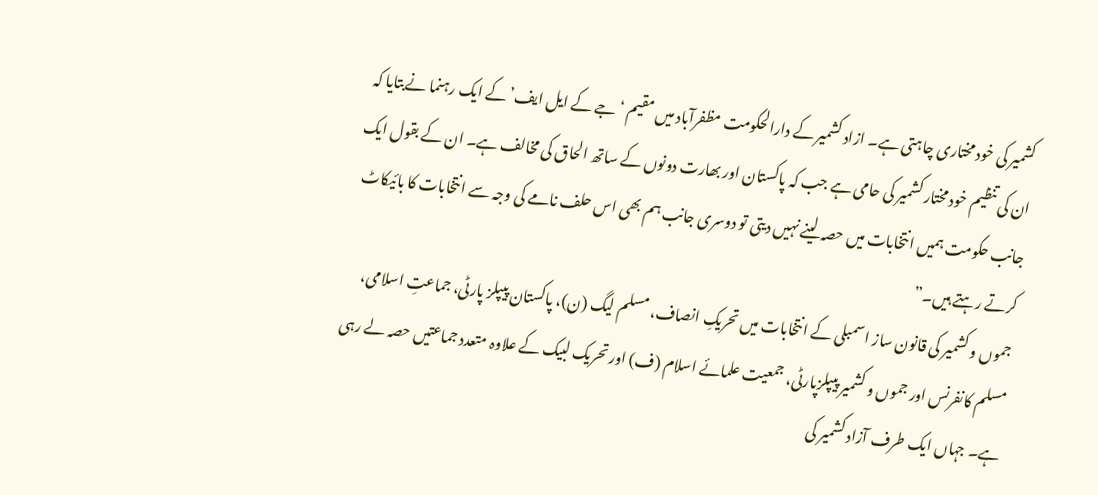کشمیر کی خود مختاری چاہتی ہے۔ ازاد کشمیر کے دارالحکومت مظفرآباد میں مقیم ‘جے کے ایل ایف’ کے ایک رہنما نےبتایا کہ ان کی تنظیم خود مختار کشمیر کی حامی ہے جب کہ پاکستان اور بھارت دونوں کے ساتھ الحاق کی مخالف ہے۔ ان کے بقول ایک جانب حکومت ہمیں انتخابات میں حصہ لینے نہیں دیتی تو دوسری جانب ہم بھی اس حلف نامے کی وجہ سے انتخابات کا بائیکاٹ کرتے رہتے ہیں۔”
جموں و کشمیر کی قانون ساز اسمبلی کے انتخابات میں تحریکِ انصاف، مسلم لیگ (ن)، پاکستان پیپلز پارٹی، جماعتِ اسلامی، مسلم کانفرنس اور جموں و کشمیر پیپلزپارٹی، جمعیت علمائے اسلام (ف) اور تحریک لبیک کے علاوہ متعدد جماعتیں حصہ لے رہی ہے۔ جہاں ایک طرف آزاد کشمیر کی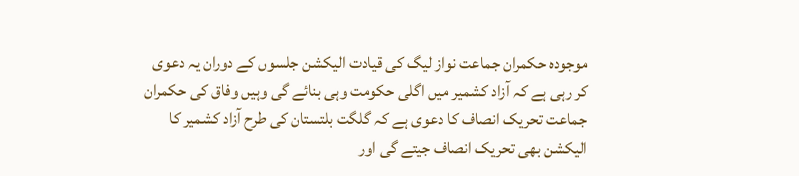موجودہ حکمران جماعت نواز لیگ کی قیادت الیکشن جلسوں کے دوران یہ دعوی کر رہی ہے کہ آزاد کشمیر میں اگلی حکومت وہی بنائے گی وہیں وفاق کی حکمران جماعت تحریک انصاف کا دعوی ہے کہ گلگت بلتستان کی طرح آزاد کشمیر کا الیکشن بھی تحریک انصاف جیتے گی اور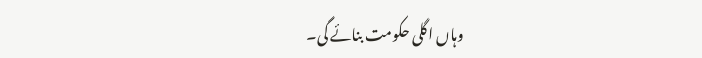وہاں اگلی حکومت بنائے گی۔